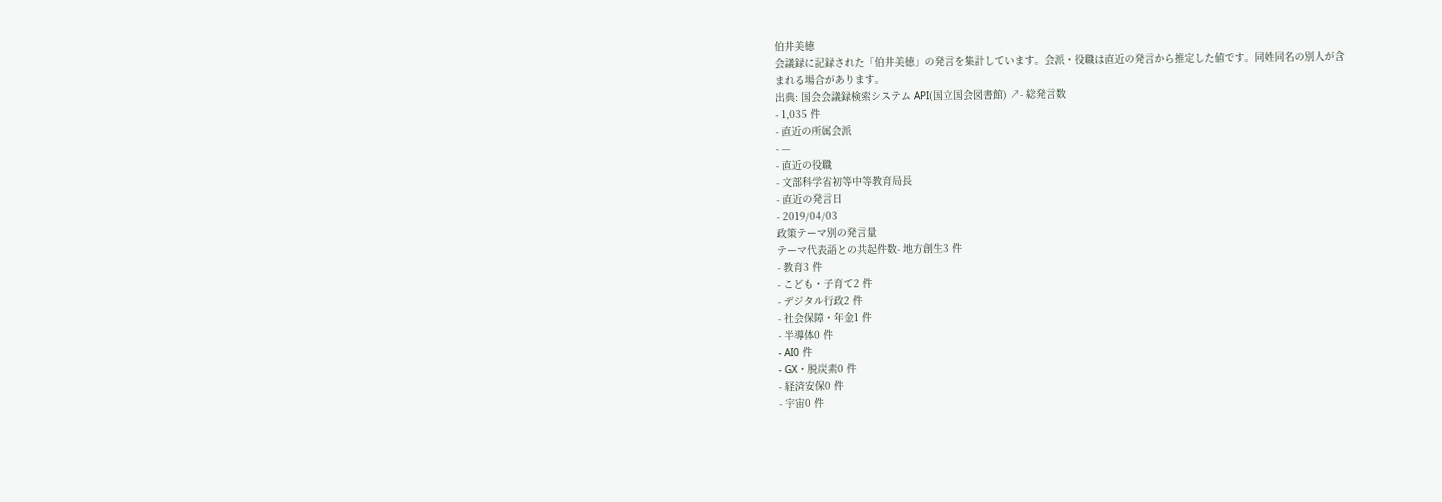伯井美徳
会議録に記録された「伯井美徳」の発言を集計しています。会派・役職は直近の発言から推定した値です。同姓同名の別人が含まれる場合があります。
出典: 国会会議録検索システム API(国立国会図書館) ↗- 総発言数
- 1,035 件
- 直近の所属会派
- —
- 直近の役職
- 文部科学省初等中等教育局長
- 直近の発言日
- 2019/04/03
政策テーマ別の発言量
テーマ代表語との共起件数- 地方創生3 件
- 教育3 件
- こども・子育て2 件
- デジタル行政2 件
- 社会保障・年金1 件
- 半導体0 件
- AI0 件
- GX・脱炭素0 件
- 経済安保0 件
- 宇宙0 件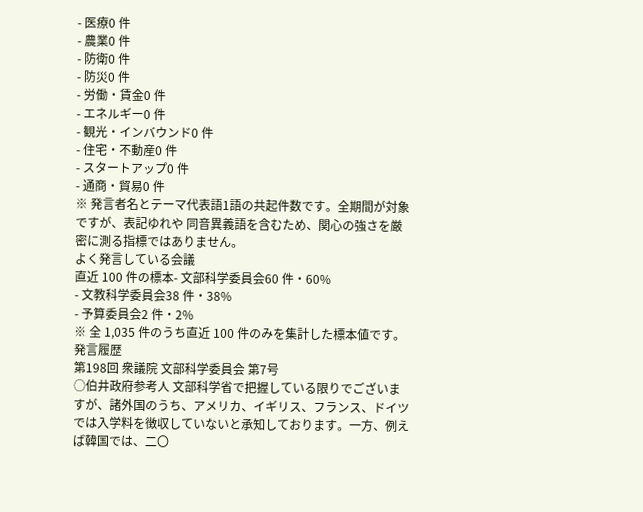- 医療0 件
- 農業0 件
- 防衛0 件
- 防災0 件
- 労働・賃金0 件
- エネルギー0 件
- 観光・インバウンド0 件
- 住宅・不動産0 件
- スタートアップ0 件
- 通商・貿易0 件
※ 発言者名とテーマ代表語1語の共起件数です。全期間が対象ですが、表記ゆれや 同音異義語を含むため、関心の強さを厳密に測る指標ではありません。
よく発言している会議
直近 100 件の標本- 文部科学委員会60 件・60%
- 文教科学委員会38 件・38%
- 予算委員会2 件・2%
※ 全 1,035 件のうち直近 100 件のみを集計した標本値です。
発言履歴
第198回 衆議院 文部科学委員会 第7号
○伯井政府参考人 文部科学省で把握している限りでございますが、諸外国のうち、アメリカ、イギリス、フランス、ドイツでは入学料を徴収していないと承知しております。一方、例えば韓国では、二〇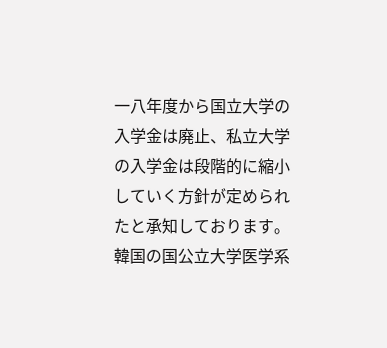一八年度から国立大学の入学金は廃止、私立大学の入学金は段階的に縮小していく方針が定められたと承知しております。 韓国の国公立大学医学系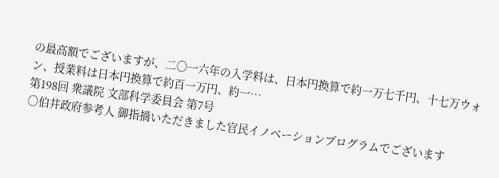の最高額でございますが、二〇一六年の入学料は、日本円換算で約一万七千円、十七万ウォン、授業料は日本円換算で約百一万円、約一…
第198回 衆議院 文部科学委員会 第7号
○伯井政府参考人 御指摘いただきました官民イノベーションプログラムでございます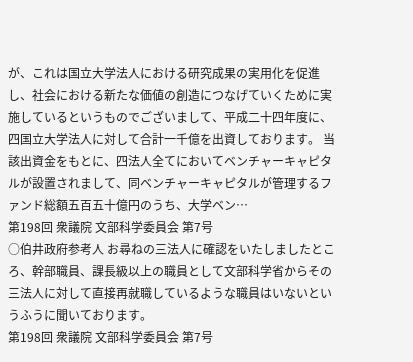が、これは国立大学法人における研究成果の実用化を促進し、社会における新たな価値の創造につなげていくために実施しているというものでございまして、平成二十四年度に、四国立大学法人に対して合計一千億を出資しております。 当該出資金をもとに、四法人全てにおいてベンチャーキャピタルが設置されまして、同ベンチャーキャピタルが管理するファンド総額五百五十億円のうち、大学ベン…
第198回 衆議院 文部科学委員会 第7号
○伯井政府参考人 お尋ねの三法人に確認をいたしましたところ、幹部職員、課長級以上の職員として文部科学省からその三法人に対して直接再就職しているような職員はいないというふうに聞いております。
第198回 衆議院 文部科学委員会 第7号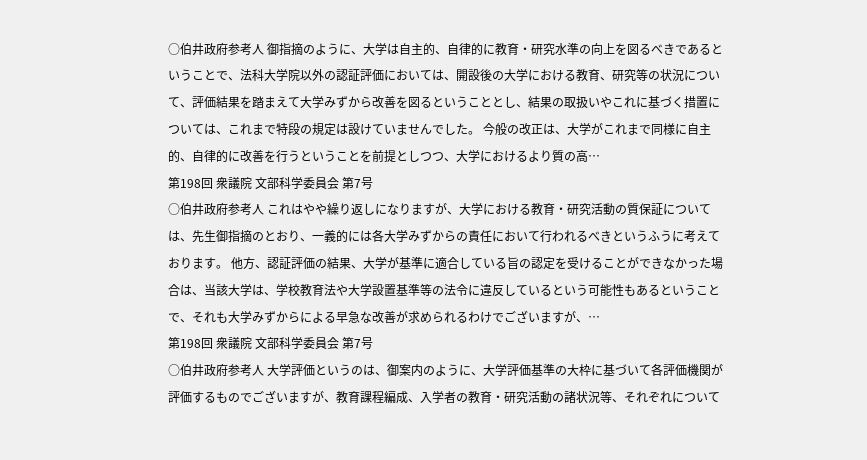○伯井政府参考人 御指摘のように、大学は自主的、自律的に教育・研究水準の向上を図るべきであるということで、法科大学院以外の認証評価においては、開設後の大学における教育、研究等の状況について、評価結果を踏まえて大学みずから改善を図るということとし、結果の取扱いやこれに基づく措置については、これまで特段の規定は設けていませんでした。 今般の改正は、大学がこれまで同様に自主的、自律的に改善を行うということを前提としつつ、大学におけるより質の高…
第198回 衆議院 文部科学委員会 第7号
○伯井政府参考人 これはやや繰り返しになりますが、大学における教育・研究活動の質保証については、先生御指摘のとおり、一義的には各大学みずからの責任において行われるべきというふうに考えております。 他方、認証評価の結果、大学が基準に適合している旨の認定を受けることができなかった場合は、当該大学は、学校教育法や大学設置基準等の法令に違反しているという可能性もあるということで、それも大学みずからによる早急な改善が求められるわけでございますが、…
第198回 衆議院 文部科学委員会 第7号
○伯井政府参考人 大学評価というのは、御案内のように、大学評価基準の大枠に基づいて各評価機関が評価するものでございますが、教育課程編成、入学者の教育・研究活動の諸状況等、それぞれについて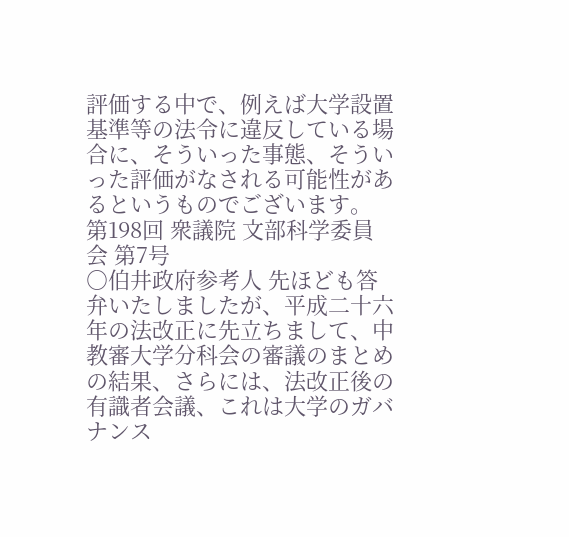評価する中で、例えば大学設置基準等の法令に違反している場合に、そういった事態、そういった評価がなされる可能性があるというものでございます。
第198回 衆議院 文部科学委員会 第7号
○伯井政府参考人 先ほども答弁いたしましたが、平成二十六年の法改正に先立ちまして、中教審大学分科会の審議のまとめの結果、さらには、法改正後の有識者会議、これは大学のガバナンス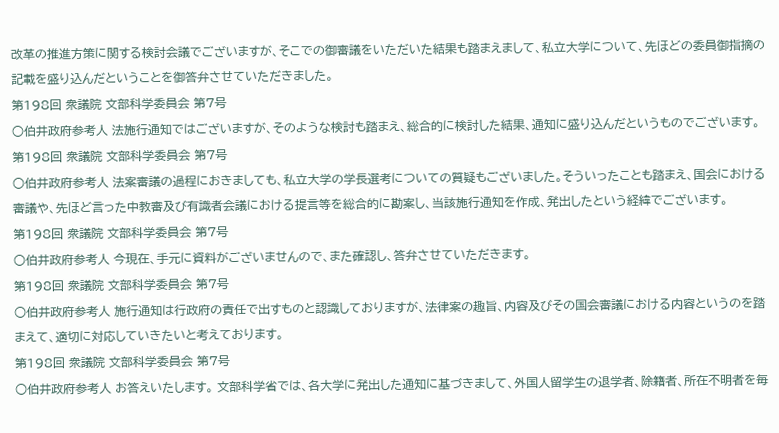改革の推進方策に関する検討会議でございますが、そこでの御審議をいただいた結果も踏まえまして、私立大学について、先ほどの委員御指摘の記載を盛り込んだということを御答弁させていただきました。
第198回 衆議院 文部科学委員会 第7号
○伯井政府参考人 法施行通知ではございますが、そのような検討も踏まえ、総合的に検討した結果、通知に盛り込んだというものでございます。
第198回 衆議院 文部科学委員会 第7号
○伯井政府参考人 法案審議の過程におきましても、私立大学の学長選考についての質疑もございました。そういったことも踏まえ、国会における審議や、先ほど言った中教審及び有識者会議における提言等を総合的に勘案し、当該施行通知を作成、発出したという経緯でございます。
第198回 衆議院 文部科学委員会 第7号
○伯井政府参考人 今現在、手元に資料がございませんので、また確認し、答弁させていただきます。
第198回 衆議院 文部科学委員会 第7号
○伯井政府参考人 施行通知は行政府の責任で出すものと認識しておりますが、法律案の趣旨、内容及びその国会審議における内容というのを踏まえて、適切に対応していきたいと考えております。
第198回 衆議院 文部科学委員会 第7号
○伯井政府参考人 お答えいたします。 文部科学省では、各大学に発出した通知に基づきまして、外国人留学生の退学者、除籍者、所在不明者を毎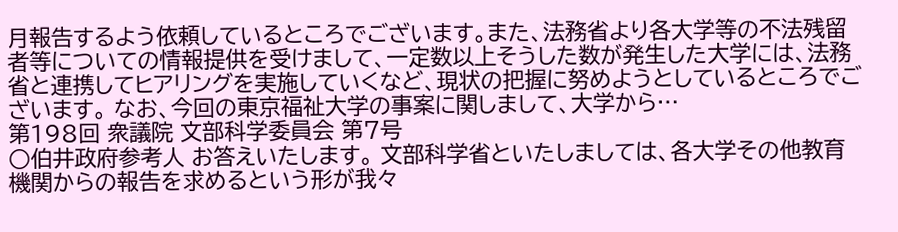月報告するよう依頼しているところでございます。また、法務省より各大学等の不法残留者等についての情報提供を受けまして、一定数以上そうした数が発生した大学には、法務省と連携してヒアリングを実施していくなど、現状の把握に努めようとしているところでございます。 なお、今回の東京福祉大学の事案に関しまして、大学から…
第198回 衆議院 文部科学委員会 第7号
○伯井政府参考人 お答えいたします。 文部科学省といたしましては、各大学その他教育機関からの報告を求めるという形が我々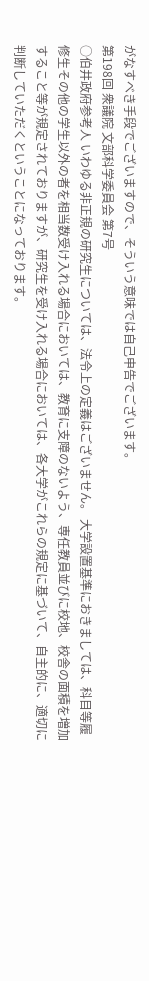がなすべき手段でございますので、そういう意味では自己申告でございます。
第198回 衆議院 文部科学委員会 第7号
○伯井政府参考人 いわゆる非正規の研究生については、法令上の定義はございません。 大学設置基準におきましては、科目等履修生その他の学生以外の者を相当数受け入れる場合においては、教育に支障のないよう、専任教員並びに校地、校舎の面積を増加すること等が規定されておりますが、研究生を受け入れる場合においては、各大学がこれらの規定に基づいて、自主的に、適切に判断していただくということになっております。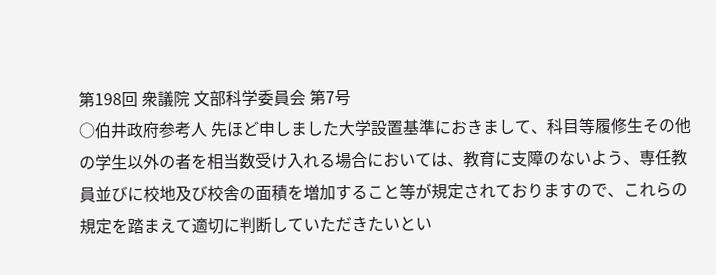第198回 衆議院 文部科学委員会 第7号
○伯井政府参考人 先ほど申しました大学設置基準におきまして、科目等履修生その他の学生以外の者を相当数受け入れる場合においては、教育に支障のないよう、専任教員並びに校地及び校舎の面積を増加すること等が規定されておりますので、これらの規定を踏まえて適切に判断していただきたいとい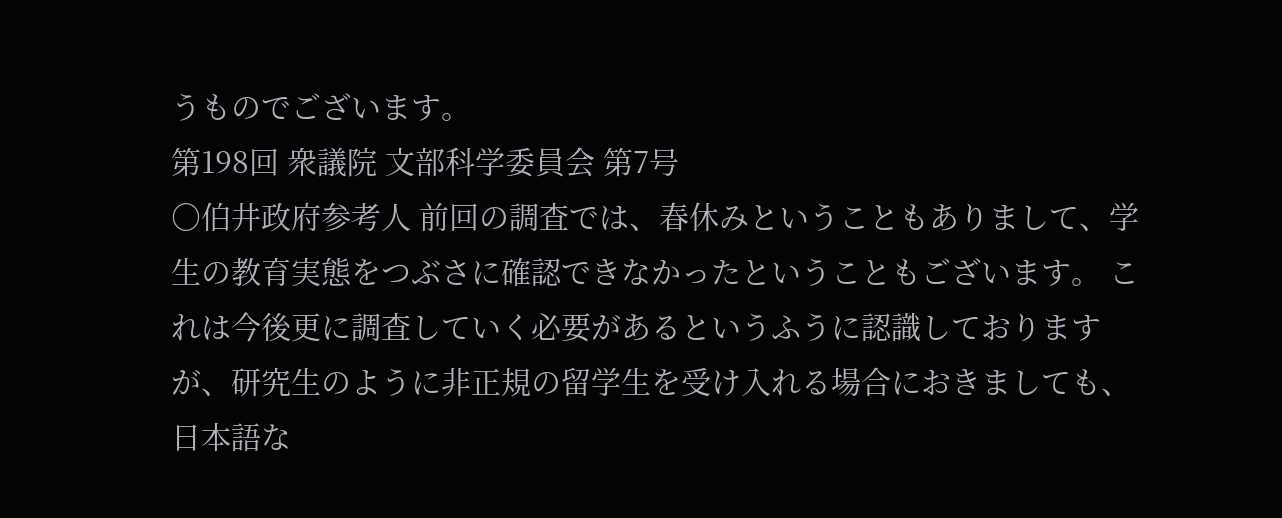うものでございます。
第198回 衆議院 文部科学委員会 第7号
○伯井政府参考人 前回の調査では、春休みということもありまして、学生の教育実態をつぶさに確認できなかったということもございます。 これは今後更に調査していく必要があるというふうに認識しておりますが、研究生のように非正規の留学生を受け入れる場合におきましても、日本語な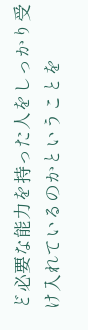ど必要な能力を持った人をしっかり受け入れているのかということを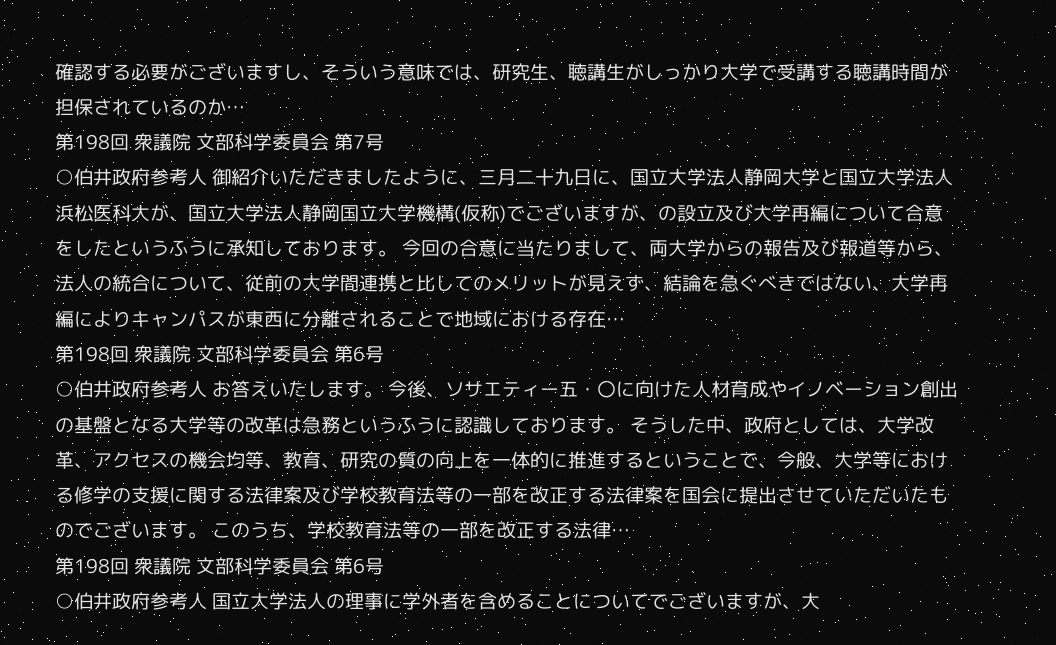確認する必要がございますし、そういう意味では、研究生、聴講生がしっかり大学で受講する聴講時間が担保されているのか…
第198回 衆議院 文部科学委員会 第7号
○伯井政府参考人 御紹介いただきましたように、三月二十九日に、国立大学法人静岡大学と国立大学法人浜松医科大が、国立大学法人静岡国立大学機構(仮称)でございますが、の設立及び大学再編について合意をしたというふうに承知しております。 今回の合意に当たりまして、両大学からの報告及び報道等から、法人の統合について、従前の大学間連携と比してのメリットが見えず、結論を急ぐべきではない、大学再編によりキャンパスが東西に分離されることで地域における存在…
第198回 衆議院 文部科学委員会 第6号
○伯井政府参考人 お答えいたします。 今後、ソサエティー五・〇に向けた人材育成やイノベーション創出の基盤となる大学等の改革は急務というふうに認識しております。 そうした中、政府としては、大学改革、アクセスの機会均等、教育、研究の質の向上を一体的に推進するということで、今般、大学等における修学の支援に関する法律案及び学校教育法等の一部を改正する法律案を国会に提出させていただいたものでございます。 このうち、学校教育法等の一部を改正する法律…
第198回 衆議院 文部科学委員会 第6号
○伯井政府参考人 国立大学法人の理事に学外者を含めることについてでございますが、大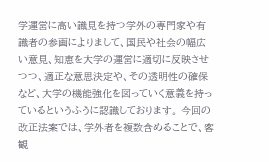学運営に高い識見を持つ学外の専門家や有識者の参画によりまして、国民や社会の幅広い意見、知恵を大学の運営に適切に反映させつつ、適正な意思決定や、その透明性の確保など、大学の機能強化を図っていく意義を持っているというふうに認識しております。 今回の改正法案では、学外者を複数含めることで、客観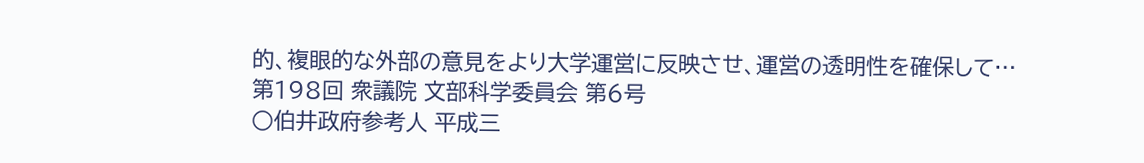的、複眼的な外部の意見をより大学運営に反映させ、運営の透明性を確保して…
第198回 衆議院 文部科学委員会 第6号
○伯井政府参考人 平成三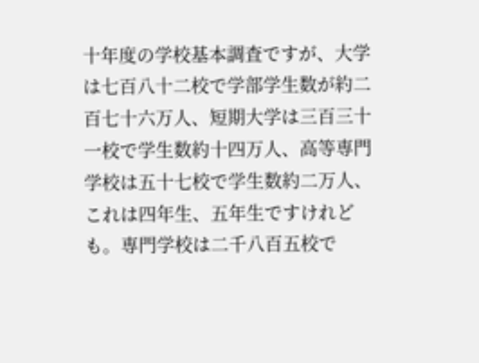十年度の学校基本調査ですが、大学は七百八十二校で学部学生数が約二百七十六万人、短期大学は三百三十一校で学生数約十四万人、高等専門学校は五十七校で学生数約二万人、これは四年生、五年生ですけれども。専門学校は二千八百五校で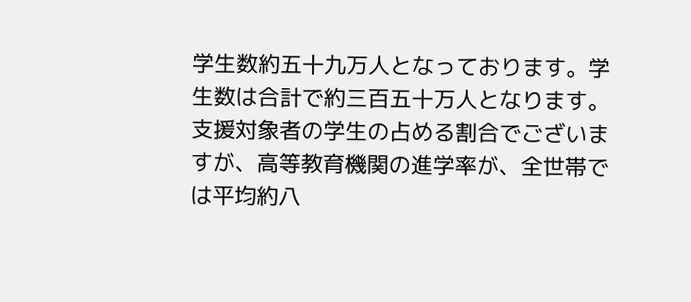学生数約五十九万人となっております。学生数は合計で約三百五十万人となります。 支援対象者の学生の占める割合でございますが、高等教育機関の進学率が、全世帯では平均約八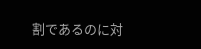割であるのに対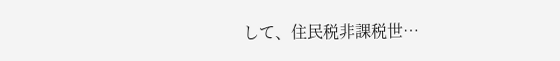して、住民税非課税世…